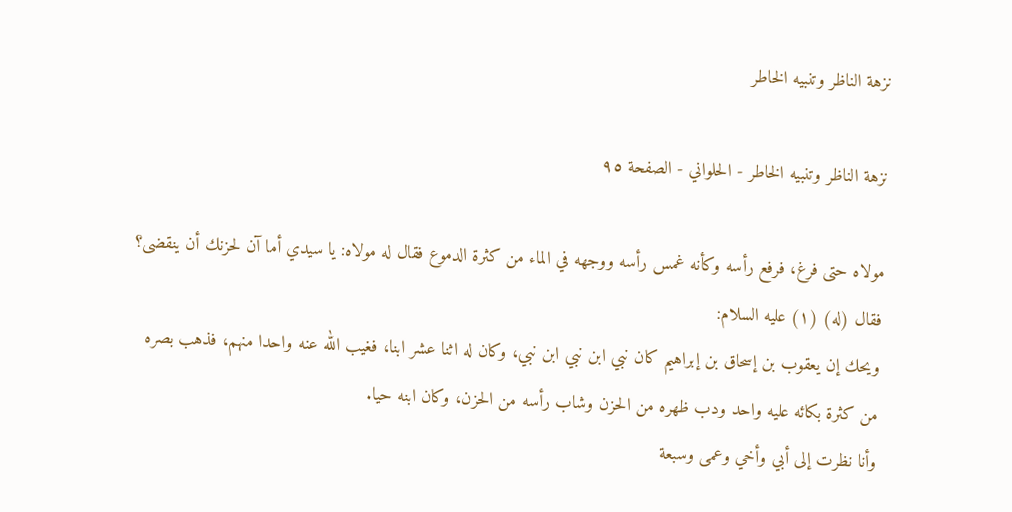نزهة الناظر وتنبيه الخاطر

نزهة الناظر وتنبيه الخاطر - الحلواني - الصفحة ٩٥

مولاه حتى فرغ، فرفع رأسه وكأنه غمس رأسه ووجهه في الماء من كثرة الدموع فقال له مولاه: يا سيدي أما آن لحزنك أن ينقضى؟ فقال (له) (١) عليه السلام:
ويحك إن يعقوب بن إسحاق بن إبراهيم كان نبي ابن نبي ابن نبي، وكان له اثنا عشر ابنا، فغيب الله عنه واحدا منهم، فذهب بصره من كثرة بكائه عليه واحد ودب ظهره من الحزن وشاب رأسه من الحزن، وكان ابنه حيا.
وأنا نظرت إلى أبي وأخي وعمى وسبعة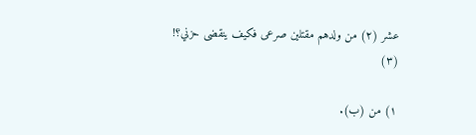عشر (٢) من ولدهم مقتلين صرعى فكيف ينقضى حزني؟! (٣)

١) من (ب).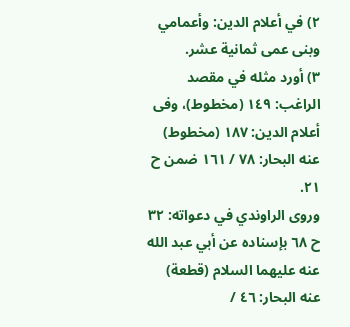٢) في أعلام الدين: وأعمامي وبنى عمى ثمانية عشر.
٣) أورد مثله في مقصد الراغب: ١٤٩ (مخطوط)، وفى أعلام الدين: ١٨٧ (مخطوط) عنه البحار: ٧٨ / ١٦١ ضمن ح ٢١.
وروى الراوندي في دعواته: ٣٢ ح ٦٨ بإسناده عن أبي عبد الله عنه عليهما السلام (قطعة) عنه البحار: ٤٦ /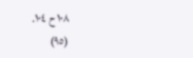١٠٨ ح ١٠٤.
(٩٥)